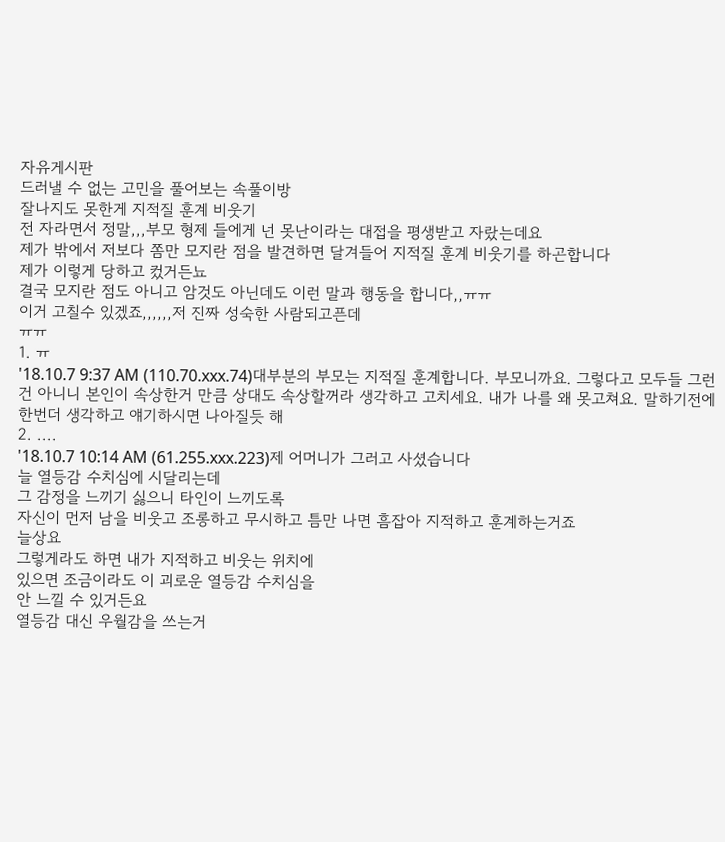자유게시판
드러낼 수 없는 고민을 풀어보는 속풀이방
잘나지도 못한게 지적질 훈계 비웃기
전 자라면서 정말,,,부모 형제 들에게 넌 못난이라는 대접을 평생받고 자랐는데요
제가 밖에서 저보다 쫌만 모지란 점을 발견하면 달겨들어 지적질 훈계 비웃기를 하곤합니다
제가 이렇게 당하고 컸거든뇨
결국 모지란 점도 아니고 암것도 아닌데도 이런 말과 행동을 합니다,,ㅠㅠ
이거 고칠수 있겠죠,,,,,,저 진짜 성숙한 사람되고픈데
ㅠㅠ
1. ㅠ
'18.10.7 9:37 AM (110.70.xxx.74)대부분의 부모는 지적질 훈계합니다. 부모니까요. 그렇다고 모두들 그런건 아니니 본인이 속상한거 만큼 상대도 속상할꺼라 생각하고 고치세요. 내가 나를 왜 못고쳐요. 말하기전에 한번더 생각하고 얘기하시면 나아질듯 해
2. ....
'18.10.7 10:14 AM (61.255.xxx.223)제 어머니가 그러고 사셨습니다
늘 열등감 수치심에 시달리는데
그 감정을 느끼기 싫으니 타인이 느끼도록
자신이 먼저 남을 비웃고 조롱하고 무시하고 틈만 나면 흠잡아 지적하고 훈계하는거죠
늘상요
그렇게라도 하면 내가 지적하고 비웃는 위치에
있으면 조금이라도 이 괴로운 열등감 수치심을
안 느낄 수 있거든요
열등감 대신 우월감을 쓰는거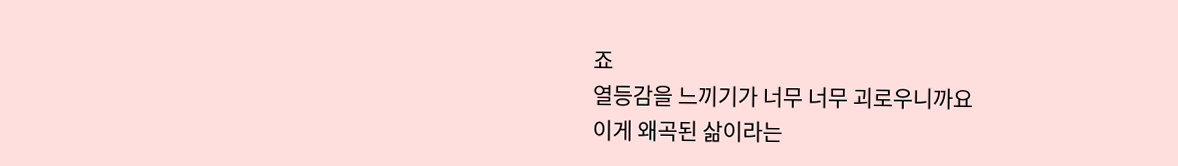죠
열등감을 느끼기가 너무 너무 괴로우니까요
이게 왜곡된 삶이라는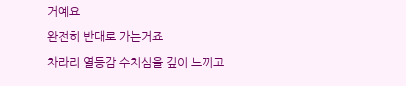거예요
완전히 반대로 가는거죠
차라리 열등감 수치심을 깊이 느끼고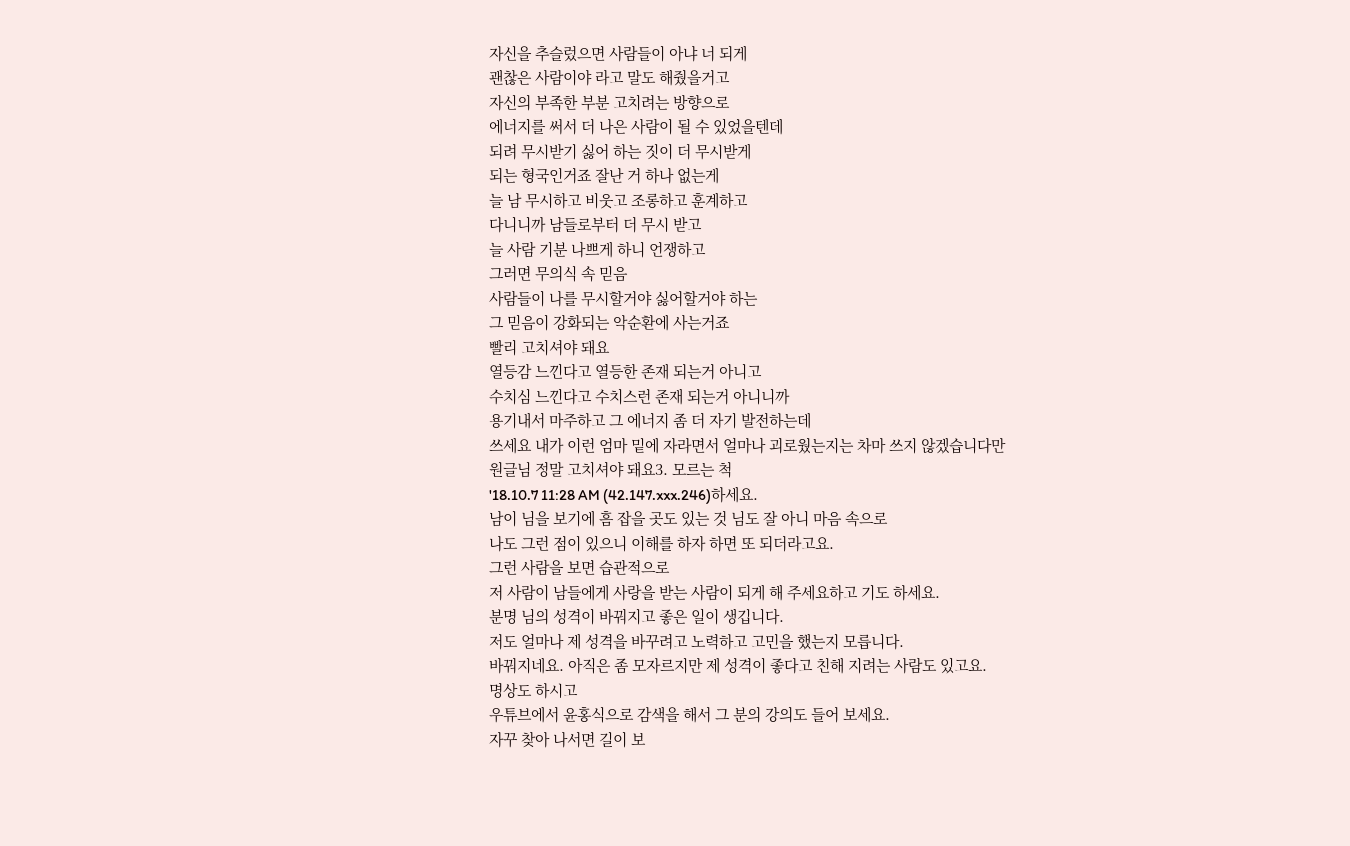자신을 추슬렀으면 사람들이 아냐 너 되게
괜찮은 사람이야 라고 말도 해줬을거고
자신의 부족한 부분 고치려는 방향으로
에너지를 써서 더 나은 사람이 될 수 있었을텐데
되려 무시받기 싫어 하는 짓이 더 무시받게
되는 형국인거죠 잘난 거 하나 없는게
늘 남 무시하고 비웃고 조롱하고 훈계하고
다니니까 남들로부터 더 무시 받고
늘 사람 기분 나쁘게 하니 언쟁하고
그러면 무의식 속 믿음
사람들이 나를 무시할거야 싫어할거야 하는
그 믿음이 강화되는 악순환에 사는거죠
빨리 고치셔야 돼요
열등감 느낀다고 열등한 존재 되는거 아니고
수치심 느낀다고 수치스런 존재 되는거 아니니까
용기내서 마주하고 그 에너지 좀 더 자기 발전하는데
쓰세요 내가 이런 엄마 밑에 자라면서 얼마나 괴로웠는지는 차마 쓰지 않겠습니다만
원글님 정말 고치셔야 돼요3. 모르는 척
'18.10.7 11:28 AM (42.147.xxx.246)하세요.
남이 님을 보기에 흠 잡을 곳도 있는 것 님도 잘 아니 마음 속으로
나도 그런 점이 있으니 이해를 하자 하면 또 되더라고요.
그런 사람을 보면 습관적으로
저 사람이 남들에게 사랑을 받는 사람이 되게 해 주세요하고 기도 하세요.
분명 님의 성격이 바꿔지고 좋은 일이 생깁니다.
저도 얼마나 제 성격을 바꾸려고 노력하고 고민을 했는지 모릅니다.
바꿔지네요. 아직은 좀 모자르지만 제 성격이 좋다고 친해 지려는 사람도 있고요.
명상도 하시고
우튜브에서 윤홍식으로 감색을 해서 그 분의 강의도 들어 보세요.
자꾸 찾아 나서면 길이 보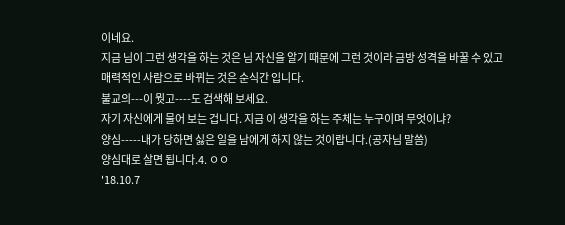이네요.
지금 님이 그런 생각을 하는 것은 님 자신을 알기 때문에 그런 것이라 금방 성격을 바꿀 수 있고
매력적인 사람으로 바뀌는 것은 순식간 입니다.
불교의---이 뭣고----도 검색해 보세요.
자기 자신에게 물어 보는 겁니다. 지금 이 생각을 하는 주체는 누구이며 무엇이냐?
양심-----내가 당하면 싫은 일을 남에게 하지 않는 것이랍니다.(공자님 말씀)
양심대로 살면 됩니다.4. ㅇㅇ
'18.10.7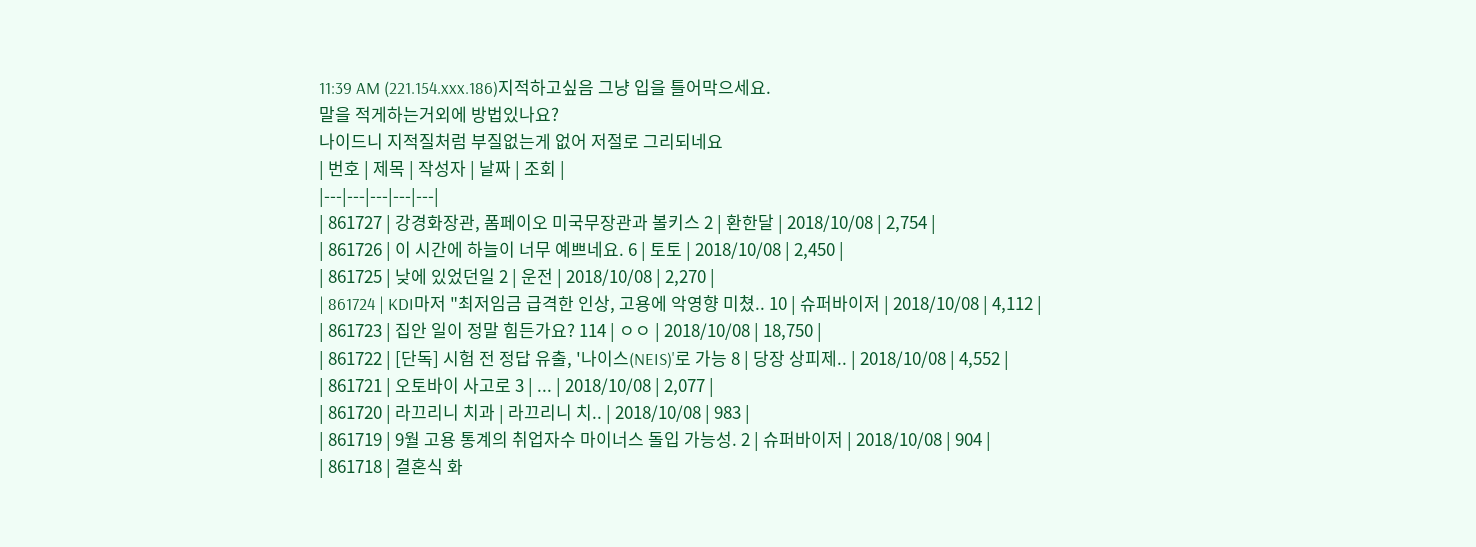11:39 AM (221.154.xxx.186)지적하고싶음 그냥 입을 틀어막으세요.
말을 적게하는거외에 방법있나요?
나이드니 지적질처럼 부질없는게 없어 저절로 그리되네요
| 번호 | 제목 | 작성자 | 날짜 | 조회 |
|---|---|---|---|---|
| 861727 | 강경화장관, 폼페이오 미국무장관과 볼키스 2 | 환한달 | 2018/10/08 | 2,754 |
| 861726 | 이 시간에 하늘이 너무 예쁘네요. 6 | 토토 | 2018/10/08 | 2,450 |
| 861725 | 낮에 있었던일 2 | 운전 | 2018/10/08 | 2,270 |
| 861724 | KDI마저 "최저임금 급격한 인상, 고용에 악영향 미쳤.. 10 | 슈퍼바이저 | 2018/10/08 | 4,112 |
| 861723 | 집안 일이 정말 힘든가요? 114 | ㅇㅇ | 2018/10/08 | 18,750 |
| 861722 | [단독] 시험 전 정답 유출, '나이스(NEIS)'로 가능 8 | 당장 상피제.. | 2018/10/08 | 4,552 |
| 861721 | 오토바이 사고로 3 | ... | 2018/10/08 | 2,077 |
| 861720 | 라끄리니 치과 | 라끄리니 치.. | 2018/10/08 | 983 |
| 861719 | 9월 고용 통계의 취업자수 마이너스 돌입 가능성. 2 | 슈퍼바이저 | 2018/10/08 | 904 |
| 861718 | 결혼식 화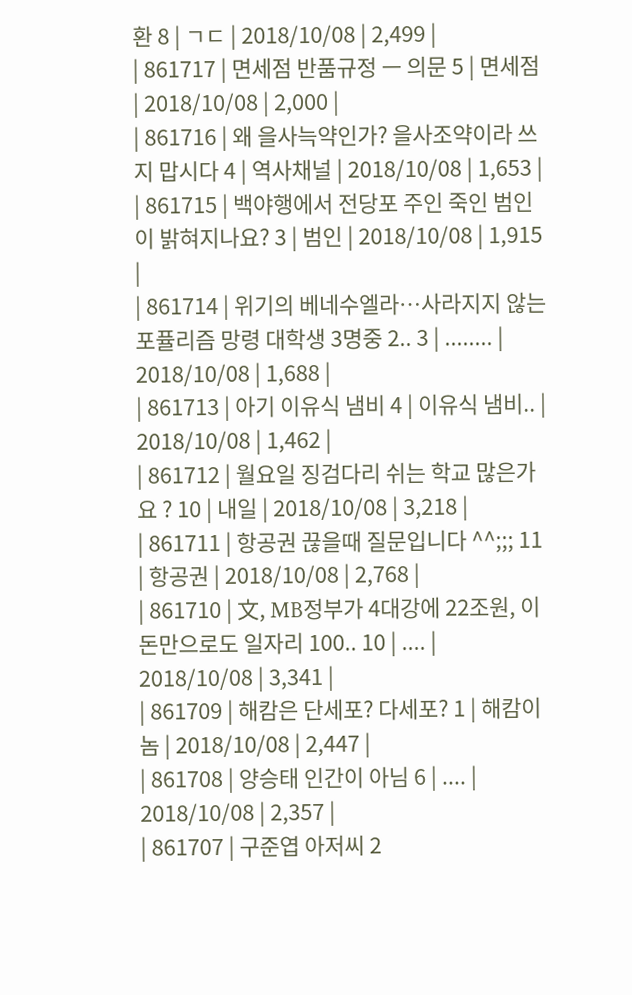환 8 | ㄱㄷ | 2018/10/08 | 2,499 |
| 861717 | 면세점 반품규정 ㅡ 의문 5 | 면세점 | 2018/10/08 | 2,000 |
| 861716 | 왜 을사늑약인가? 을사조약이라 쓰지 맙시다 4 | 역사채널 | 2018/10/08 | 1,653 |
| 861715 | 백야행에서 전당포 주인 죽인 범인이 밝혀지나요? 3 | 범인 | 2018/10/08 | 1,915 |
| 861714 | 위기의 베네수엘라…사라지지 않는 포퓰리즘 망령 대학생 3명중 2.. 3 | ........ | 2018/10/08 | 1,688 |
| 861713 | 아기 이유식 냄비 4 | 이유식 냄비.. | 2018/10/08 | 1,462 |
| 861712 | 월요일 징검다리 쉬는 학교 많은가요 ? 10 | 내일 | 2018/10/08 | 3,218 |
| 861711 | 항공권 끊을때 질문입니다 ^^;;; 11 | 항공권 | 2018/10/08 | 2,768 |
| 861710 | 文, MB정부가 4대강에 22조원, 이 돈만으로도 일자리 100.. 10 | .... | 2018/10/08 | 3,341 |
| 861709 | 해캄은 단세포? 다세포? 1 | 해캄이놈 | 2018/10/08 | 2,447 |
| 861708 | 양승태 인간이 아님 6 | .... | 2018/10/08 | 2,357 |
| 861707 | 구준엽 아저씨 2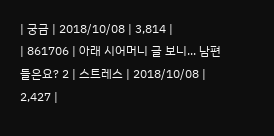| 궁금 | 2018/10/08 | 3,814 |
| 861706 | 아래 시어머니 글 보니... 남편들은요? 2 | 스트레스 | 2018/10/08 | 2,427 |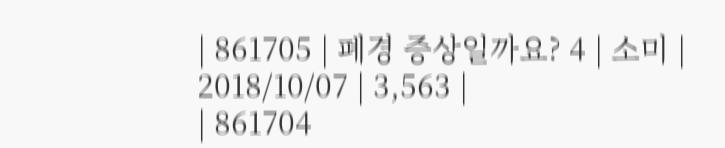| 861705 | 폐경 증상일까요? 4 | 소미 | 2018/10/07 | 3,563 |
| 861704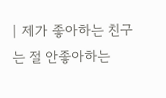| 제가 좋아하는 친구는 절 안좋아하는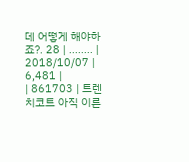데 어떻게 해야하죠?. 28 | ........ | 2018/10/07 | 6,481 |
| 861703 | 트렌치코트 아직 이른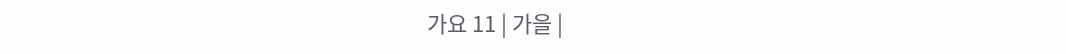가요 11 | 가을 |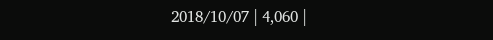2018/10/07 | 4,060 |